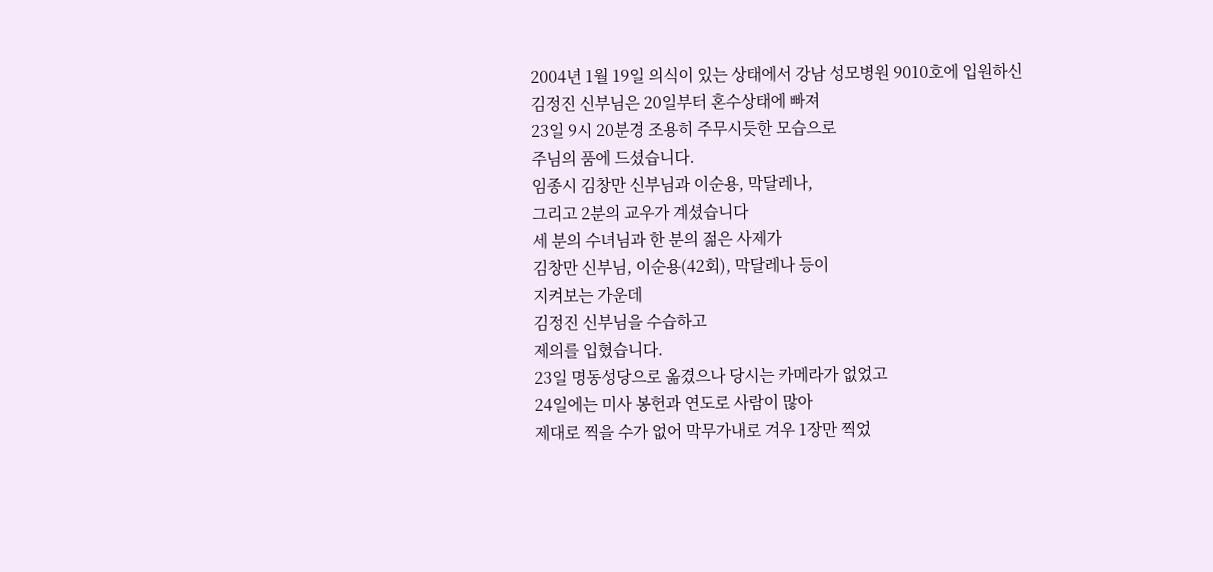2004년 1월 19일 의식이 있는 상태에서 강남 성모병원 9010호에 입원하신
김정진 신부님은 20일부터 혼수상태에 빠져
23일 9시 20분경 조용히 주무시듯한 모습으로
주님의 품에 드셨습니다.
임종시 김창만 신부님과 이순용, 막달레나,
그리고 2분의 교우가 계셨습니다
세 분의 수녀님과 한 분의 젊은 사제가
김창만 신부님, 이순용(42회), 막달레나 등이
지켜보는 가운데
김정진 신부님을 수습하고
제의를 입혔습니다.
23일 명동성당으로 옮겼으나 당시는 카메라가 없었고
24일에는 미사 봉헌과 연도로 사람이 많아
제대로 찍을 수가 없어 막무가내로 겨우 1장만 찍었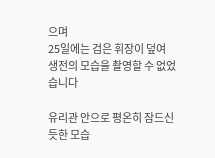으며
25일에는 검은 휘장이 덮여
생전의 모습을 촬영할 수 없었습니다

유리관 안으로 평온히 잠드신듯한 모습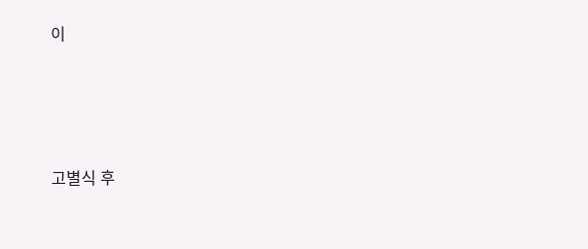이







고별식 후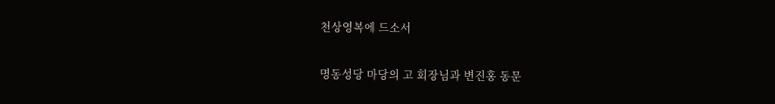천상영복에 드소서

명동성당 마당의 고 회장님과 변진홍 동문